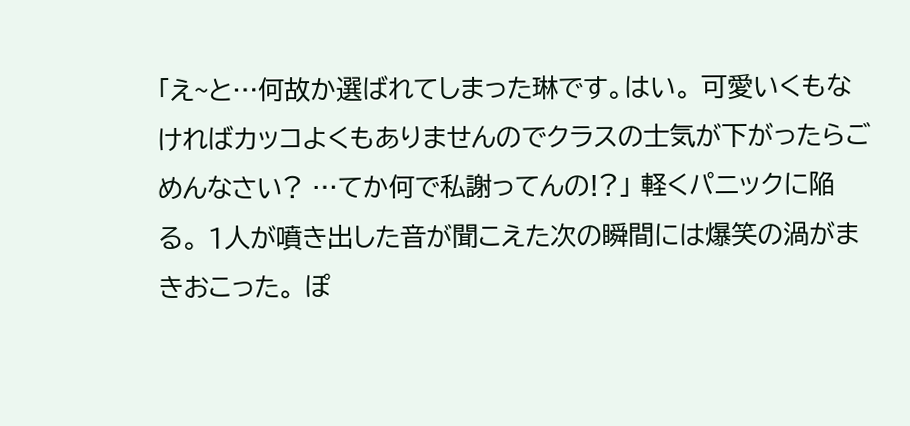「え~と…何故か選ばれてしまった琳です。はい。 可愛いくもなければカッコよくもありませんのでクラスの士気が下がったらごめんなさい? …てか何で私謝ってんの!?」 軽くパニックに陥る。 1人が噴き出した音が聞こえた次の瞬間には爆笑の渦がまきおこった。 ぽ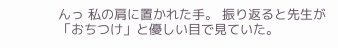んっ 私の肩に置かれた手。 振り返ると先生が「おちつけ」と優しい目で見ていた。